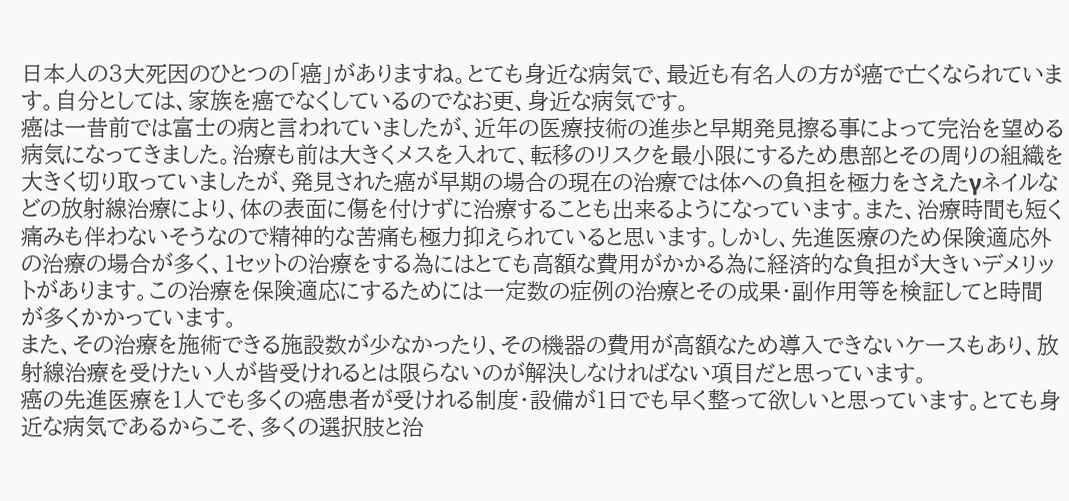日本人の3大死因のひとつの「癌」がありますね。とても身近な病気で、最近も有名人の方が癌で亡くなられています。自分としては、家族を癌でなくしているのでなお更、身近な病気です。
癌は一昔前では富士の病と言われていましたが、近年の医療技術の進歩と早期発見擦る事によって完治を望める病気になってきました。治療も前は大きくメスを入れて、転移のリスクを最小限にするため患部とその周りの組織を大きく切り取っていましたが、発見された癌が早期の場合の現在の治療では体への負担を極力をさえたγネイルなどの放射線治療により、体の表面に傷を付けずに治療することも出来るようになっています。また、治療時間も短く痛みも伴わないそうなので精神的な苦痛も極力抑えられていると思います。しかし、先進医療のため保険適応外の治療の場合が多く、1セットの治療をする為にはとても高額な費用がかかる為に経済的な負担が大きいデメリットがあります。この治療を保険適応にするためには一定数の症例の治療とその成果・副作用等を検証してと時間が多くかかっています。
また、その治療を施術できる施設数が少なかったり、その機器の費用が高額なため導入できないケースもあり、放射線治療を受けたい人が皆受けれるとは限らないのが解決しなければない項目だと思っています。
癌の先進医療を1人でも多くの癌患者が受けれる制度・設備が1日でも早く整って欲しいと思っています。とても身近な病気であるからこそ、多くの選択肢と治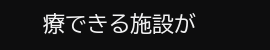療できる施設が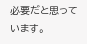必要だと思っています。